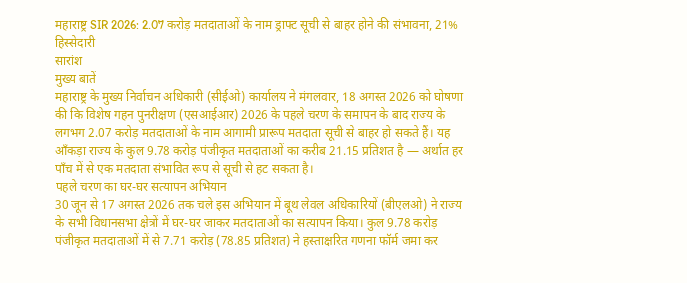महाराष्ट्र SIR 2026: 2.07 करोड़ मतदाताओं के नाम ड्राफ्ट सूची से बाहर होने की संभावना, 21% हिस्सेदारी
सारांश
मुख्य बातें
महाराष्ट्र के मुख्य निर्वाचन अधिकारी (सीईओ) कार्यालय ने मंगलवार, 18 अगस्त 2026 को घोषणा की कि विशेष गहन पुनरीक्षण (एसआईआर) 2026 के पहले चरण के समापन के बाद राज्य के लगभग 2.07 करोड़ मतदाताओं के नाम आगामी प्रारूप मतदाता सूची से बाहर हो सकते हैं। यह आँकड़ा राज्य के कुल 9.78 करोड़ पंजीकृत मतदाताओं का करीब 21.15 प्रतिशत है — अर्थात हर पाँच में से एक मतदाता संभावित रूप से सूची से हट सकता है।
पहले चरण का घर-घर सत्यापन अभियान
30 जून से 17 अगस्त 2026 तक चले इस अभियान में बूथ लेवल अधिकारियों (बीएलओ) ने राज्य के सभी विधानसभा क्षेत्रों में घर-घर जाकर मतदाताओं का सत्यापन किया। कुल 9.78 करोड़ पंजीकृत मतदाताओं में से 7.71 करोड़ (78.85 प्रतिशत) ने हस्ताक्षरित गणना फॉर्म जमा कर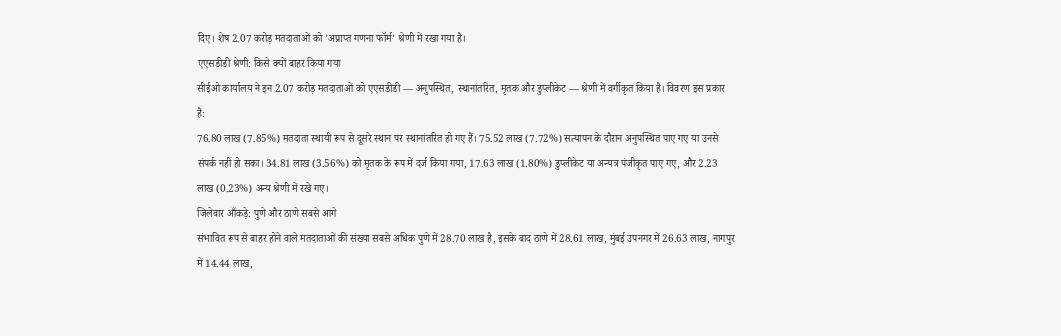दिए। शेष 2.07 करोड़ मतदाताओं को 'अप्राप्त गणना फॉर्म' श्रेणी में रखा गया है।
एएसडीडी श्रेणी: किसे क्यों बाहर किया गया
सीईओ कार्यालय ने इन 2.07 करोड़ मतदाताओं को एएसडीडी — अनुपस्थित, स्थानांतरित, मृतक और डुप्लीकेट — श्रेणी में वर्गीकृत किया है। विवरण इस प्रकार है:
76.80 लाख (7.85%) मतदाता स्थायी रूप से दूसरे स्थान पर स्थानांतरित हो गए हैं। 75.52 लाख (7.72%) सत्यापन के दौरान अनुपस्थित पाए गए या उनसे संपर्क नहीं हो सका। 34.81 लाख (3.56%) को मृतक के रूप में दर्ज किया गया, 17.63 लाख (1.80%) डुप्लीकेट या अन्यत्र पंजीकृत पाए गए, और 2.23 लाख (0.23%) अन्य श्रेणी में रखे गए।
जिलेवार आँकड़े: पुणे और ठाणे सबसे आगे
संभावित रूप से बाहर होने वाले मतदाताओं की संख्या सबसे अधिक पुणे में 28.70 लाख है, इसके बाद ठाणे में 28.61 लाख, मुंबई उपनगर में 26.63 लाख, नागपुर में 14.44 लाख,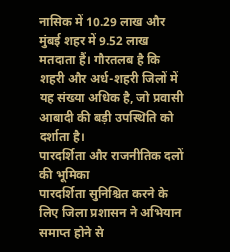नासिक में 10.29 लाख और मुंबई शहर में 9.52 लाख मतदाता हैं। गौरतलब है कि शहरी और अर्ध-शहरी जिलों में यह संख्या अधिक है, जो प्रवासी आबादी की बड़ी उपस्थिति को दर्शाता है।
पारदर्शिता और राजनीतिक दलों की भूमिका
पारदर्शिता सुनिश्चित करने के लिए जिला प्रशासन ने अभियान समाप्त होने से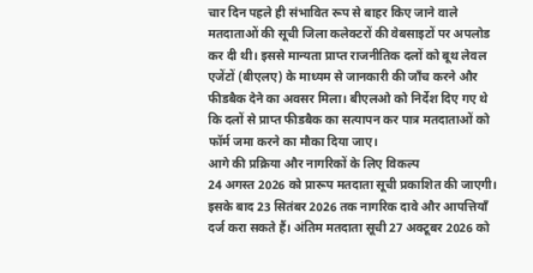चार दिन पहले ही संभावित रूप से बाहर किए जाने वाले मतदाताओं की सूची जिला कलेक्टरों की वेबसाइटों पर अपलोड कर दी थी। इससे मान्यता प्राप्त राजनीतिक दलों को बूथ लेवल एजेंटों (बीएलए) के माध्यम से जानकारी की जाँच करने और फीडबैक देने का अवसर मिला। बीएलओ को निर्देश दिए गए थे कि दलों से प्राप्त फीडबैक का सत्यापन कर पात्र मतदाताओं को फॉर्म जमा करने का मौका दिया जाए।
आगे की प्रक्रिया और नागरिकों के लिए विकल्प
24 अगस्त 2026 को प्रारूप मतदाता सूची प्रकाशित की जाएगी। इसके बाद 23 सितंबर 2026 तक नागरिक दावे और आपत्तियाँ दर्ज करा सकते हैं। अंतिम मतदाता सूची 27 अक्टूबर 2026 को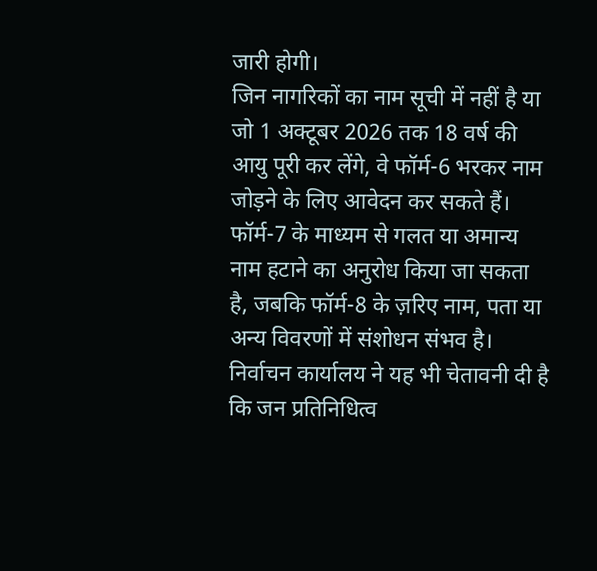जारी होगी।
जिन नागरिकों का नाम सूची में नहीं है या जो 1 अक्टूबर 2026 तक 18 वर्ष की आयु पूरी कर लेंगे, वे फॉर्म-6 भरकर नाम जोड़ने के लिए आवेदन कर सकते हैं। फॉर्म-7 के माध्यम से गलत या अमान्य नाम हटाने का अनुरोध किया जा सकता है, जबकि फॉर्म-8 के ज़रिए नाम, पता या अन्य विवरणों में संशोधन संभव है। निर्वाचन कार्यालय ने यह भी चेतावनी दी है कि जन प्रतिनिधित्व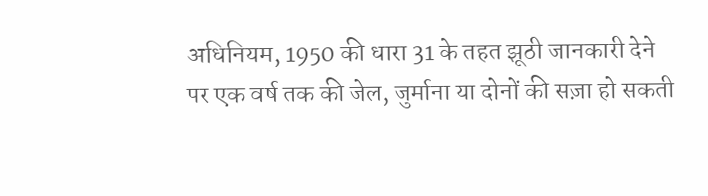अधिनियम, 1950 की धारा 31 के तहत झूठी जानकारी देने पर एक वर्ष तक की जेल, जुर्माना या दोनों की सज़ा हो सकती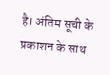है। अंतिम सूची के प्रकाशन के साथ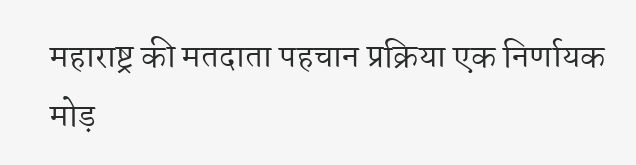महाराष्ट्र की मतदाता पहचान प्रक्रिया एक निर्णायक मोड़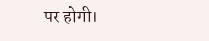पर होगी।